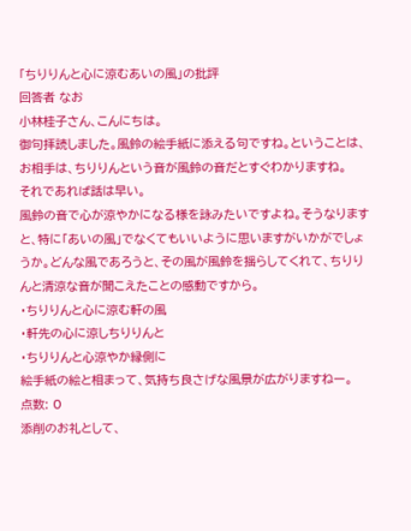「ちりりんと心に涼むあいの風」の批評
回答者 なお
小林桂子さん、こんにちは。
御句拝読しました。風鈴の絵手紙に添える句ですね。ということは、お相手は、ちりりんという音が風鈴の音だとすぐわかりますね。
それであれば話は早い。
風鈴の音で心が涼やかになる様を詠みたいですよね。そうなりますと、特に「あいの風」でなくてもいいように思いますがいかがでしょうか。どんな風であろうと、その風が風鈴を揺らしてくれて、ちりりんと清涼な音が聞こえたことの感動ですから。
・ちりりんと心に涼む軒の風
・軒先の心に涼しちりりんと
・ちりりんと心涼やか縁側に
絵手紙の絵と相まって、気持ち良さげな風景が広がりますねー。
点数: 0
添削のお礼として、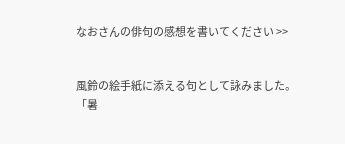なおさんの俳句の感想を書いてください >>


風鈴の絵手紙に添える句として詠みました。
「暑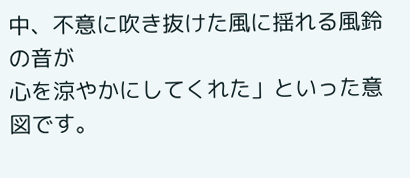中、不意に吹き抜けた風に揺れる風鈴の音が
心を涼やかにしてくれた」といった意図です。